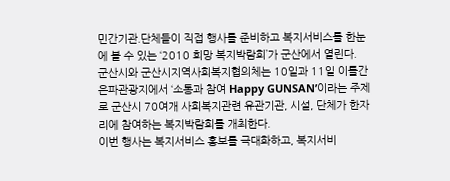민간기관.단체들이 직접 행사를 준비하고 복지서비스를 한눈에 볼 수 있는 ‘2010 희망 복지박람회’가 군산에서 열린다.
군산시와 군산시지역사회복지협의체는 10일과 11일 이틀간 은파관광지에서 ‘소통과 참여 Happy GUNSAN’이라는 주제로 군산시 70여개 사회복지관련 유관기관, 시설, 단체가 한자리에 참여하는 복지박람회를 개최한다.
이번 행사는 복지서비스 홍보를 극대화하고, 복지서비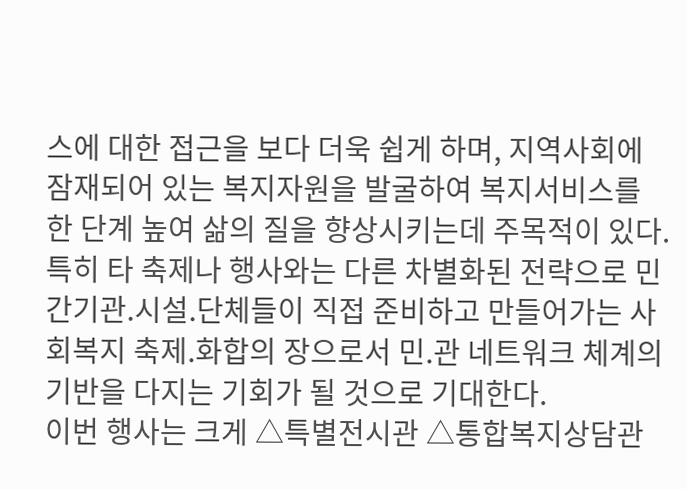스에 대한 접근을 보다 더욱 쉽게 하며, 지역사회에 잠재되어 있는 복지자원을 발굴하여 복지서비스를 한 단계 높여 삶의 질을 향상시키는데 주목적이 있다.
특히 타 축제나 행사와는 다른 차별화된 전략으로 민간기관.시설.단체들이 직접 준비하고 만들어가는 사회복지 축제.화합의 장으로서 민.관 네트워크 체계의 기반을 다지는 기회가 될 것으로 기대한다.
이번 행사는 크게 △특별전시관 △통합복지상담관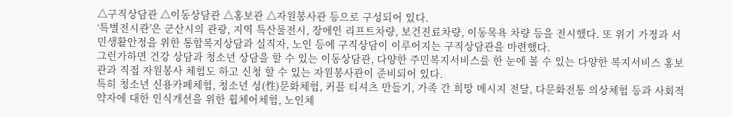△구직상담관 △이동상담관 △홍보관 △자원봉사관 등으로 구성되어 있다.
‘특별전시관’은 군산시의 관광, 지역 특산물전시, 장애인 리프트차량, 보건진료차량, 이동목욕 차량 등을 전시했다. 또 위기 가정과 서민생활안정을 위한 통합복지상담과 실직자, 노인 등에 구직상담이 이루어지는 구직상담관을 마련했다.
그런가하면 건강 상담과 청소년 상담을 할 수 있는 이동상담관, 다양한 주민복지서비스를 한 눈에 볼 수 있는 다양한 복지서비스 홍보관과 직접 자원봉사 체험도 하고 신청 할 수 있는 자원봉사관이 준비되어 있다.
특히 청소년 신용카페체험, 청소년 성(性)문화체험, 커플 티셔츠 만들기, 가족 간 희망 메시지 전달, 다문화전통 의상체험 등과 사회적 약자에 대한 인식개선을 위한 휠체어체험, 노인체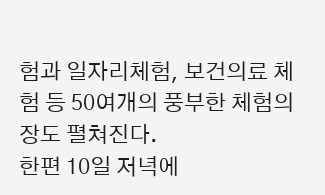험과 일자리체험, 보건의료 체험 등 50여개의 풍부한 체험의 장도 펼쳐진다.
한편 10일 저녁에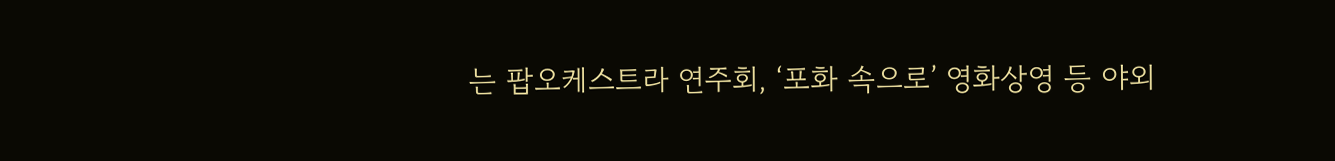는 팝오케스트라 연주회, ‘포화 속으로’ 영화상영 등 야외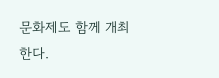문화제도 함께 개최한다.